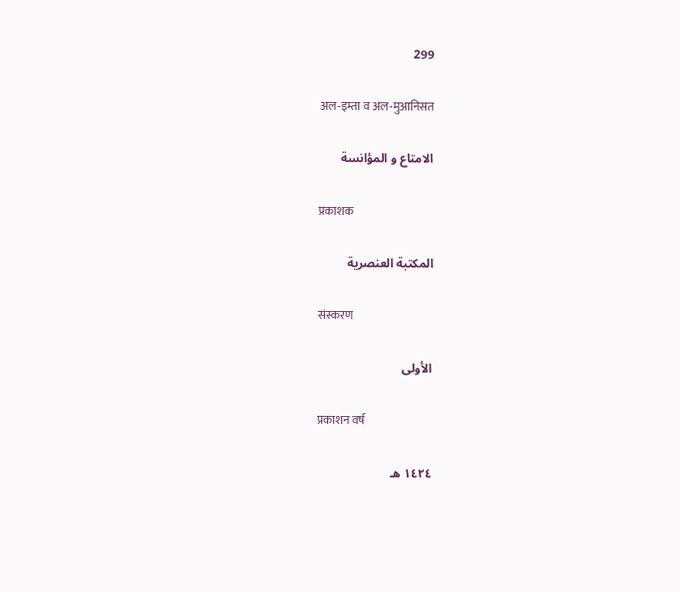299

अल-इम्ता व अल-मुआनिसत

الامتاع و المؤانسة

प्रकाशक

المكتبة العنصرية

संस्करण

الأولى

प्रकाशन वर्ष

١٤٢٤ هـ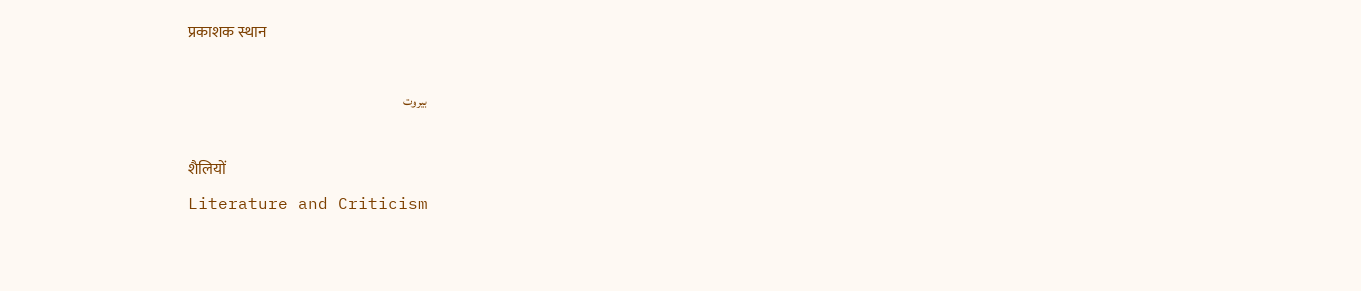प्रकाशक स्थान

بيروت

शैलियों
Literature and Criticism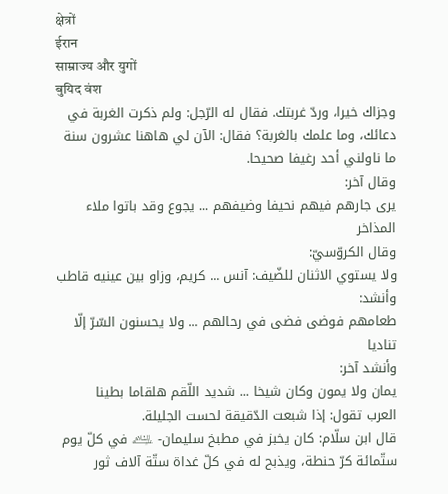क्षेत्रों
ईरान
साम्राज्य और युगों
बुयिद वंश
وجزاك خيرا، وردّ غربتك. فقال له الرّجل: ولم ذكرت الغربة في دعائك، وما علمك بالغربة؟ فقال: الآن لي هاهنا عشرون سنة ما ناولني أحد رغيفا صحيحا.
وقال آخر:
يرى جارهم فيهم نحيفا وضيفهم ... يجوع وقد باتوا ملاء المذاخر
وقال الكروّسيّ:
ولا يستوي الاثنان للضّيف: آنس ... كريم، وزاو بين عينيه قاطب
وأنشد:
طعامهم فوضى فضى في رحالهم ... ولا يحسنون السّرّ إلّا تناديا
وأنشد آخر:
يمان ولا يمون وكان شيخا ... شديد اللّقم هلقاما بطينا
العرب تقول: إذا شبعت الدّقيقة لحست الجليلة.
قال ابن سلّام: كان يخبز في مطبخ سليمان- ﵇ في كلّ يوم ستّمائة كرّ حنطة، ويذبح له في كلّ غداة ستّة آلاف ثور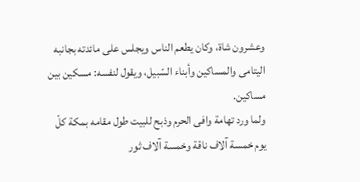وعشرون شاة، وكان يطعم الناس ويجلس على مائدته بجانبه اليتامى والمساكين وأبناء السّبيل، ويقول لنفسه: مسكين بين مساكين.
ولما ورد تهامة وافى الحرم وذبح للبيت طول مقامه بمكة كلّ يوم خمسة آلاف ناقة وخمسة آلاف ثور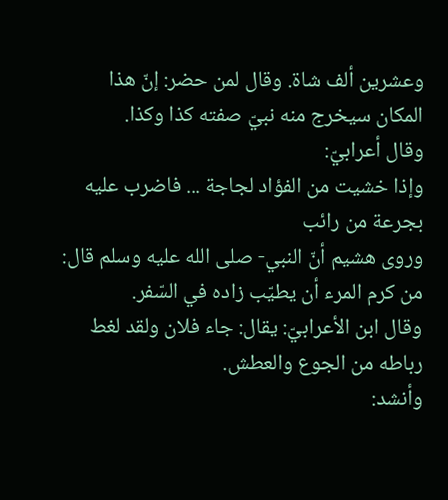وعشرين ألف شاة. وقال لمن حضر: إنّ هذا المكان سيخرج منه نبيّ صفته كذا وكذا.
وقال أعرابيّ:
وإذا خشيت من الفؤاد لجاجة ... فاضرب عليه بجرعة من رائب
وروى هشيم أنّ النبي- صلى الله عليه وسلم قال: من كرم المرء أن يطيّب زاده في السّفر.
وقال ابن الأعرابيّ: يقال: جاء فلان ولقد لغط رباطه من الجوع والعطش.
وأنشد: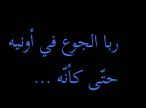ربا الجوع في أونيه حتّى كأنّه ...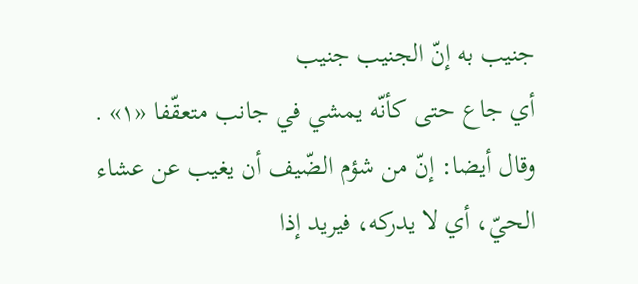جنيب به إنّ الجنيب جنيب
أي جاع حتى كأنّه يمشي في جانب متعقّفا «١» .
وقال أيضا: إنّ من شؤم الضّيف أن يغيب عن عشاء الحيّ، أي لا يدركه، فيريد إذا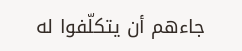جاءهم أن يتكلّفوا له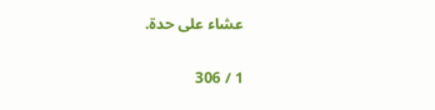عشاء على حدة.

1 / 306